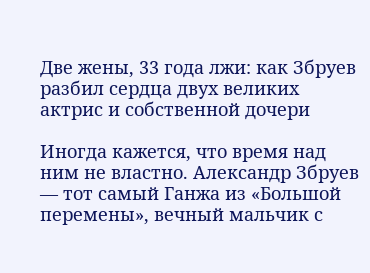Две жены, 33 года лжи: как Збруев разбил сердца двух великих актрис и собственной дочери

Иногда кажется, что время над ним не властно. Александр Збруев — тот самый Ганжа из «Большой перемены», вечный мальчик с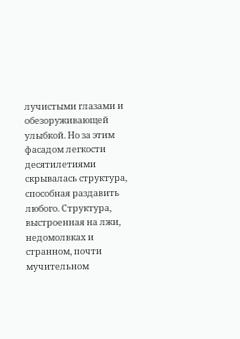лучистыми глазами и обезоруживающей улыбкой. Но за этим фасадом легкости десятилетиями скрывалась структура, способная раздавить любого. Структура, выстроенная на лжи, недомолвках и странном, почти мучительном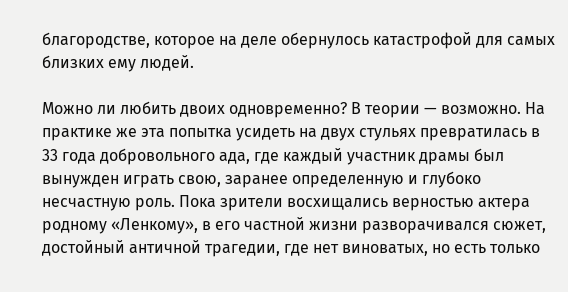благородстве, которое на деле обернулось катастрофой для самых близких ему людей.

Можно ли любить двоих одновременно? В теории — возможно. На практике же эта попытка усидеть на двух стульях превратилась в 33 года добровольного ада, где каждый участник драмы был вынужден играть свою, заранее определенную и глубоко несчастную роль. Пока зрители восхищались верностью актера родному «Ленкому», в его частной жизни разворачивался сюжет, достойный античной трагедии, где нет виноватых, но есть только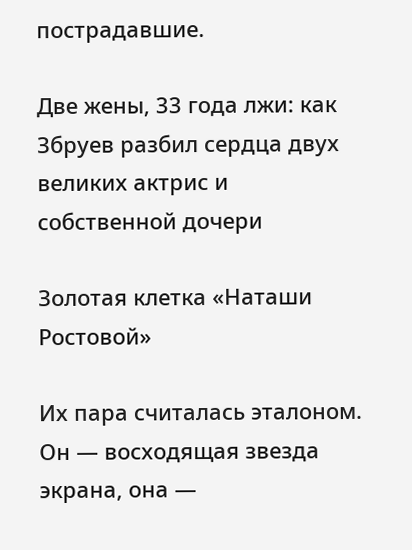пострадавшие.

Две жены, 33 года лжи: как Збруев разбил сердца двух великих актрис и собственной дочери

Золотая клетка «Наташи Ростовой»

Их пара считалась эталоном. Он — восходящая звезда экрана, она —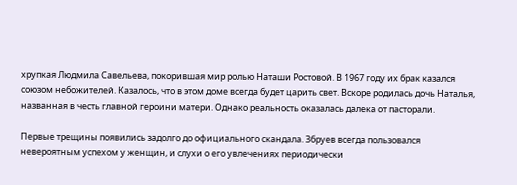хрупкая Людмила Савельева, покорившая мир ролью Наташи Ростовой. В 1967 году их брак казался союзом небожителей. Казалось, что в этом доме всегда будет царить свет. Вскоре родилась дочь Наталья, названная в честь главной героини матери. Однако реальность оказалась далека от пасторали.

Первые трещины появились задолго до официального скандала. Збруев всегда пользовался невероятным успехом у женщин, и слухи о его увлечениях периодически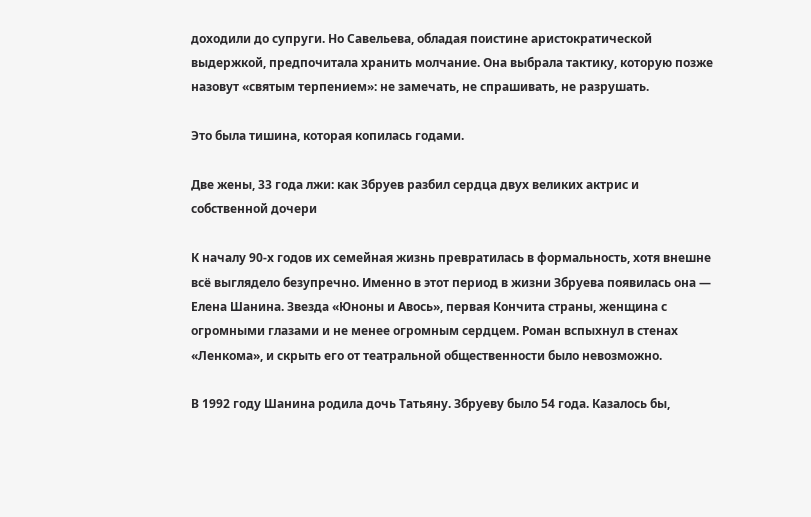доходили до супруги. Но Савельева, обладая поистине аристократической выдержкой, предпочитала хранить молчание. Она выбрала тактику, которую позже назовут «святым терпением»: не замечать, не спрашивать, не разрушать.

Это была тишина, которая копилась годами.

Две жены, 33 года лжи: как Збруев разбил сердца двух великих актрис и собственной дочери

К началу 90-х годов их семейная жизнь превратилась в формальность, хотя внешне всё выглядело безупречно. Именно в этот период в жизни Збруева появилась она — Елена Шанина. Звезда «Юноны и Авось», первая Кончита страны, женщина с огромными глазами и не менее огромным сердцем. Роман вспыхнул в стенах «Ленкома», и скрыть его от театральной общественности было невозможно.

В 1992 году Шанина родила дочь Татьяну. Збруеву было 54 года. Казалось бы,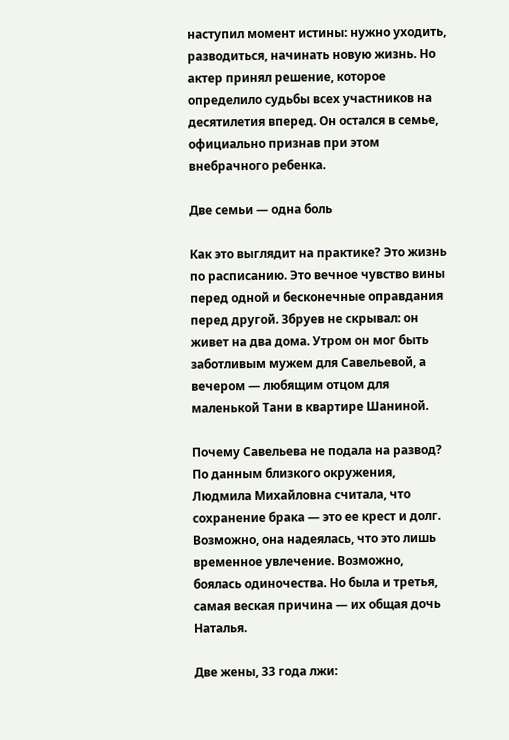наступил момент истины: нужно уходить, разводиться, начинать новую жизнь. Но актер принял решение, которое определило судьбы всех участников на десятилетия вперед. Он остался в семье, официально признав при этом внебрачного ребенка.

Две семьи — одна боль

Как это выглядит на практике? Это жизнь по расписанию. Это вечное чувство вины перед одной и бесконечные оправдания перед другой. Збруев не скрывал: он живет на два дома. Утром он мог быть заботливым мужем для Савельевой, а вечером — любящим отцом для маленькой Тани в квартире Шаниной.

Почему Савельева не подала на развод? По данным близкого окружения, Людмила Михайловна считала, что сохранение брака — это ее крест и долг. Возможно, она надеялась, что это лишь временное увлечение. Возможно, боялась одиночества. Но была и третья, самая веская причина — их общая дочь Наталья.

Две жены, 33 года лжи: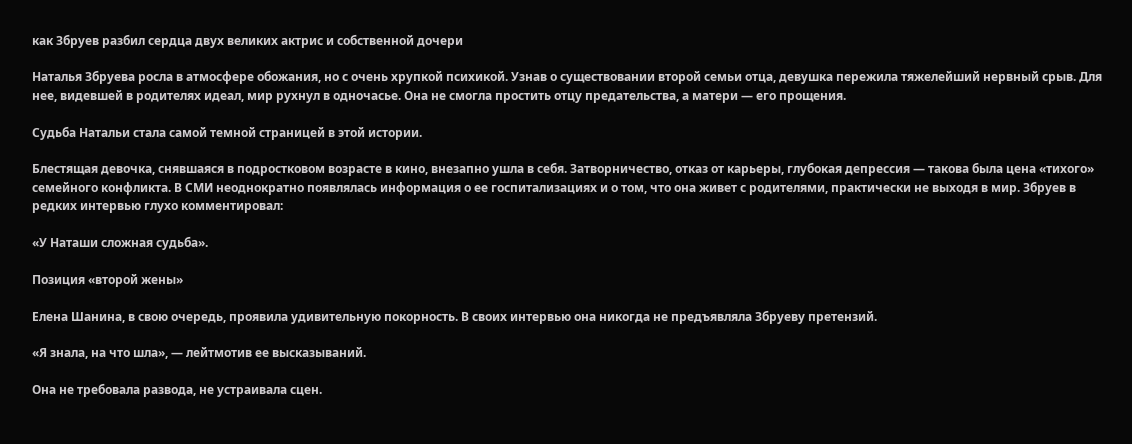как Збруев разбил сердца двух великих актрис и собственной дочери

Наталья Збруева росла в атмосфере обожания, но с очень хрупкой психикой. Узнав о существовании второй семьи отца, девушка пережила тяжелейший нервный срыв. Для нее, видевшей в родителях идеал, мир рухнул в одночасье. Она не смогла простить отцу предательства, а матери — его прощения.

Судьба Натальи стала самой темной страницей в этой истории.

Блестящая девочка, снявшаяся в подростковом возрасте в кино, внезапно ушла в себя. Затворничество, отказ от карьеры, глубокая депрессия — такова была цена «тихого» семейного конфликта. В СМИ неоднократно появлялась информация о ее госпитализациях и о том, что она живет с родителями, практически не выходя в мир. Збруев в редких интервью глухо комментировал:

«У Наташи сложная судьба».

Позиция «второй жены»

Елена Шанина, в свою очередь, проявила удивительную покорность. В своих интервью она никогда не предъявляла Збруеву претензий.

«Я знала, на что шла», — лейтмотив ее высказываний.

Она не требовала развода, не устраивала сцен.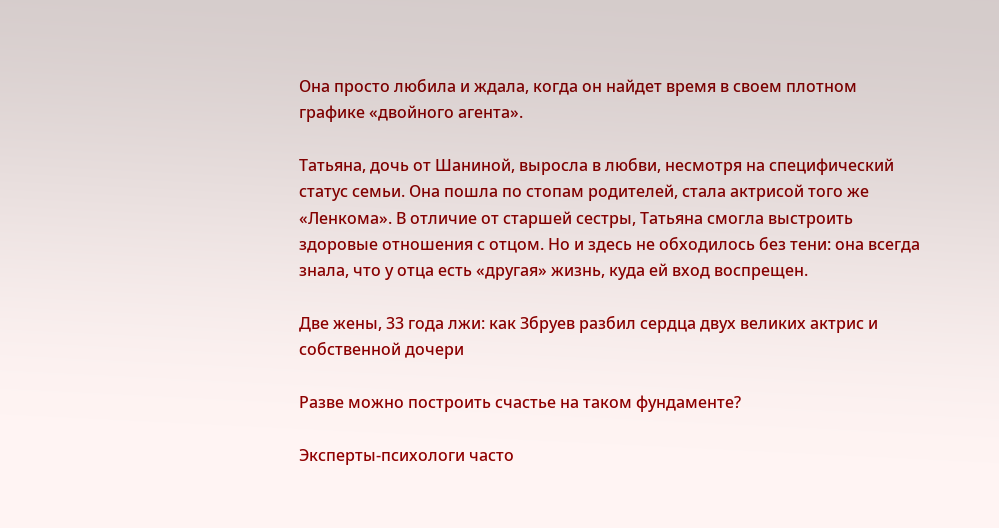Она просто любила и ждала, когда он найдет время в своем плотном графике «двойного агента».

Татьяна, дочь от Шаниной, выросла в любви, несмотря на специфический статус семьи. Она пошла по стопам родителей, стала актрисой того же «Ленкома». В отличие от старшей сестры, Татьяна смогла выстроить здоровые отношения с отцом. Но и здесь не обходилось без тени: она всегда знала, что у отца есть «другая» жизнь, куда ей вход воспрещен.

Две жены, 33 года лжи: как Збруев разбил сердца двух великих актрис и собственной дочери

Разве можно построить счастье на таком фундаменте?

Эксперты-психологи часто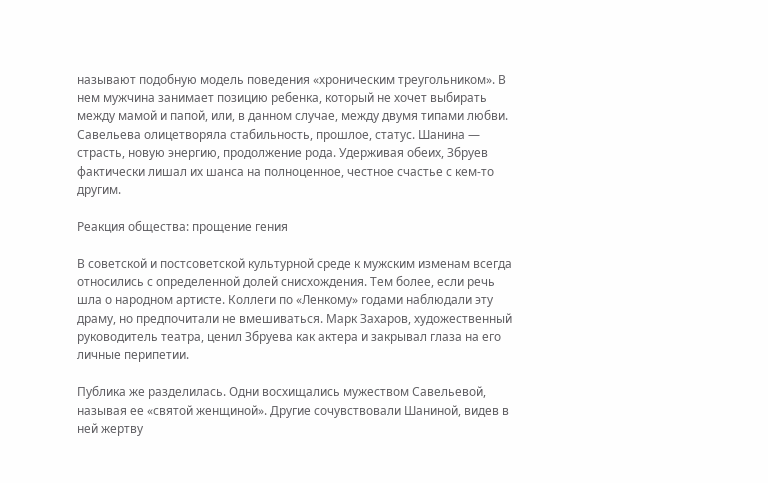называют подобную модель поведения «хроническим треугольником». В нем мужчина занимает позицию ребенка, который не хочет выбирать между мамой и папой, или, в данном случае, между двумя типами любви. Савельева олицетворяла стабильность, прошлое, статус. Шанина — страсть, новую энергию, продолжение рода. Удерживая обеих, Збруев фактически лишал их шанса на полноценное, честное счастье с кем-то другим.

Реакция общества: прощение гения

В советской и постсоветской культурной среде к мужским изменам всегда относились с определенной долей снисхождения. Тем более, если речь шла о народном артисте. Коллеги по «Ленкому» годами наблюдали эту драму, но предпочитали не вмешиваться. Марк Захаров, художественный руководитель театра, ценил Збруева как актера и закрывал глаза на его личные перипетии.

Публика же разделилась. Одни восхищались мужеством Савельевой, называя ее «святой женщиной». Другие сочувствовали Шаниной, видев в ней жертву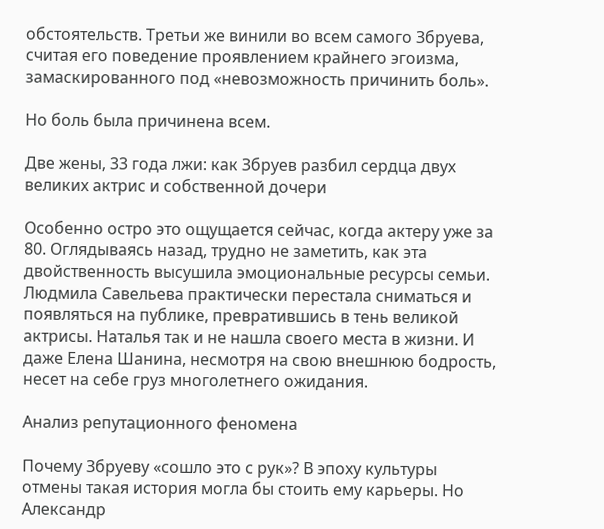обстоятельств. Третьи же винили во всем самого Збруева, считая его поведение проявлением крайнего эгоизма, замаскированного под «невозможность причинить боль».

Но боль была причинена всем.

Две жены, 33 года лжи: как Збруев разбил сердца двух великих актрис и собственной дочери

Особенно остро это ощущается сейчас, когда актеру уже за 80. Оглядываясь назад, трудно не заметить, как эта двойственность высушила эмоциональные ресурсы семьи. Людмила Савельева практически перестала сниматься и появляться на публике, превратившись в тень великой актрисы. Наталья так и не нашла своего места в жизни. И даже Елена Шанина, несмотря на свою внешнюю бодрость, несет на себе груз многолетнего ожидания.

Анализ репутационного феномена

Почему Збруеву «сошло это с рук»? В эпоху культуры отмены такая история могла бы стоить ему карьеры. Но Александр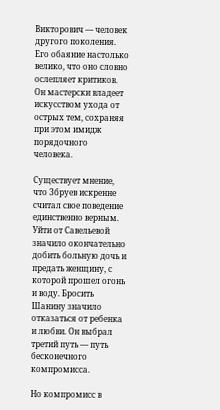Викторович — человек другого поколения. Его обаяние настолько велико, что оно словно ослепляет критиков. Он мастерски владеет искусством ухода от острых тем, сохраняя при этом имидж порядочного человека.

Существует мнение, что Збруев искренне считал свое поведение единственно верным. Уйти от Савельевой значило окончательно добить больную дочь и предать женщину, с которой прошел огонь и воду. Бросить Шанину значило отказаться от ребенка и любви. Он выбрал третий путь — путь бесконечного компромисса.

Но компромисс в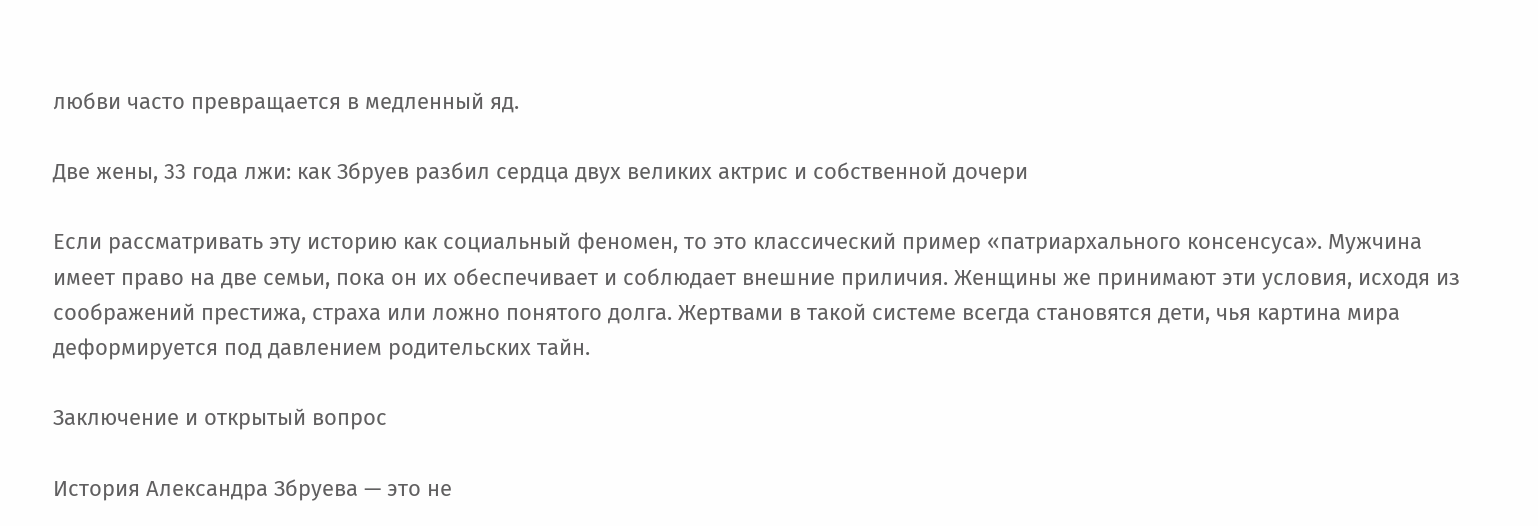любви часто превращается в медленный яд.

Две жены, 33 года лжи: как Збруев разбил сердца двух великих актрис и собственной дочери

Если рассматривать эту историю как социальный феномен, то это классический пример «патриархального консенсуса». Мужчина имеет право на две семьи, пока он их обеспечивает и соблюдает внешние приличия. Женщины же принимают эти условия, исходя из соображений престижа, страха или ложно понятого долга. Жертвами в такой системе всегда становятся дети, чья картина мира деформируется под давлением родительских тайн.

Заключение и открытый вопрос

История Александра Збруева — это не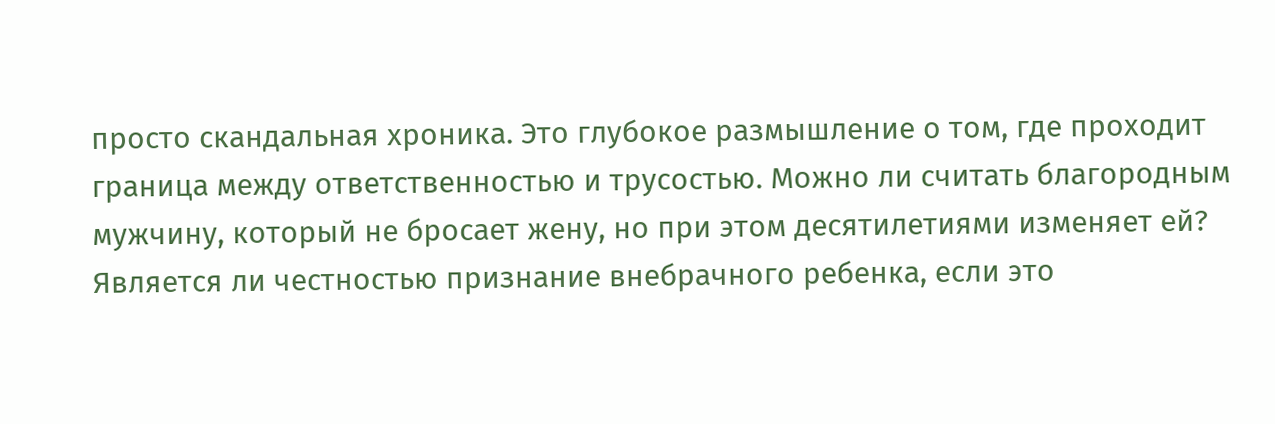просто скандальная хроника. Это глубокое размышление о том, где проходит граница между ответственностью и трусостью. Можно ли считать благородным мужчину, который не бросает жену, но при этом десятилетиями изменяет ей? Является ли честностью признание внебрачного ребенка, если это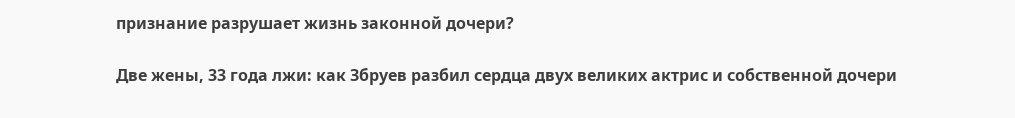признание разрушает жизнь законной дочери?

Две жены, 33 года лжи: как Збруев разбил сердца двух великих актрис и собственной дочери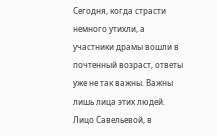Сегодня, когда страсти немного утихли, а участники драмы вошли в почтенный возраст, ответы уже не так важны. Важны лишь лица этих людей. Лицо Савельевой, в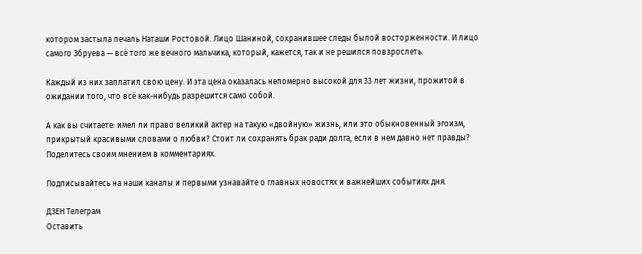котором застыла печаль Наташи Ростовой. Лицо Шаниной, сохранившее следы былой восторженности. И лицо самого Збруева — всё того же вечного мальчика, который, кажется, так и не решился повзрослеть.

Каждый из них заплатил свою цену. И эта цена оказалась непомерно высокой для 33 лет жизни, прожитой в ожидании того, что всё как-нибудь разрешится само собой.

А как вы считаете: имел ли право великий актер на такую «двойную» жизнь, или это обыкновенный эгоизм, прикрытый красивыми словами о любви? Стоит ли сохранять брак ради долга, если в нем давно нет правды? Поделитесь своим мнением в комментариях.

Подписывайтесь на наши каналы и первыми узнавайте о главных новостях и важнейших событиях дня.

ДЗЕН Телеграм
Оставить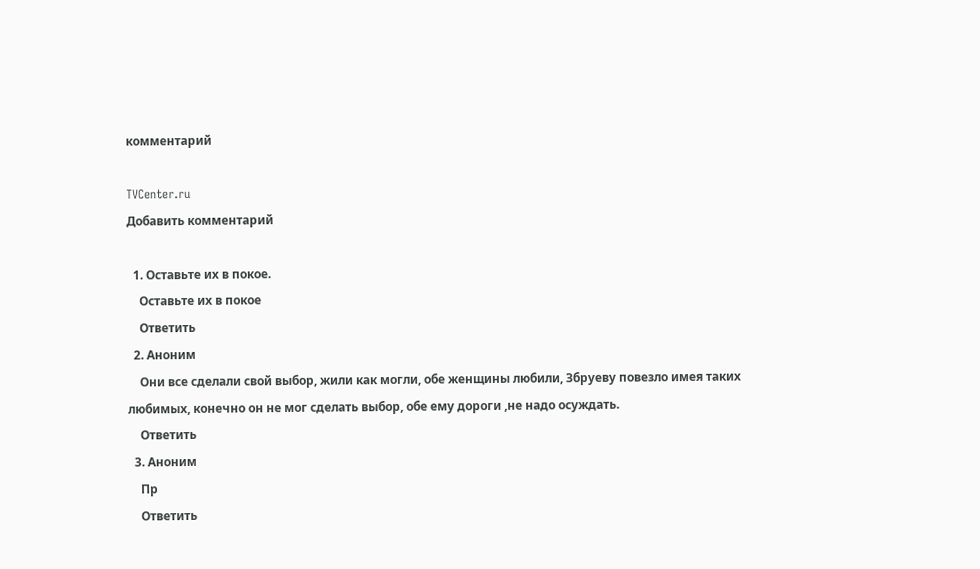комментарий

TVCenter.ru
Добавить комментарий

  1. Оставьте их в покое.
    Оставьте их в покое
    Ответить
  2. Аноним
    Они все сделали свой выбор, жили как могли, обе женщины любили, Збруеву повезло имея таких любимых, конечно он не мог сделать выбор, обе ему дороги ,не надо осуждать.
    Ответить
  3. Аноним
    Пр
    Ответить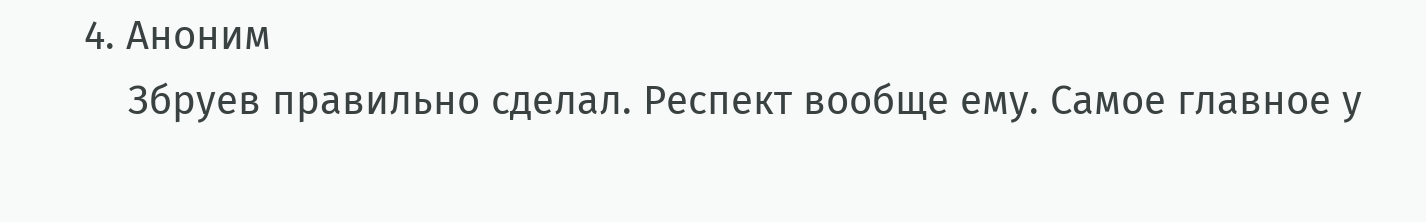4. Аноним
    Збруев правильно сделал. Респект вообще ему. Самое главное у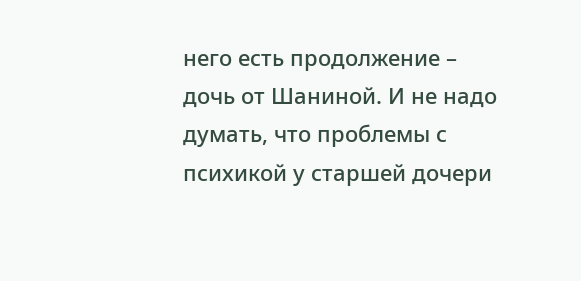него есть продолжение – дочь от Шаниной. И не надо думать, что проблемы с психикой у старшей дочери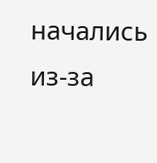начались из-за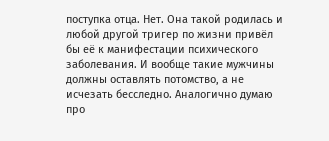поступка отца. Нет. Она такой родилась и любой другой тригер по жизни привёл бы её к манифестации психического заболевания. И вообще такие мужчины должны оставлять потомство, а не исчезать бесследно. Аналогично думаю про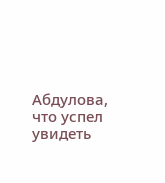Абдулова, что успел увидеть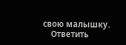свою малышку.
    Ответить